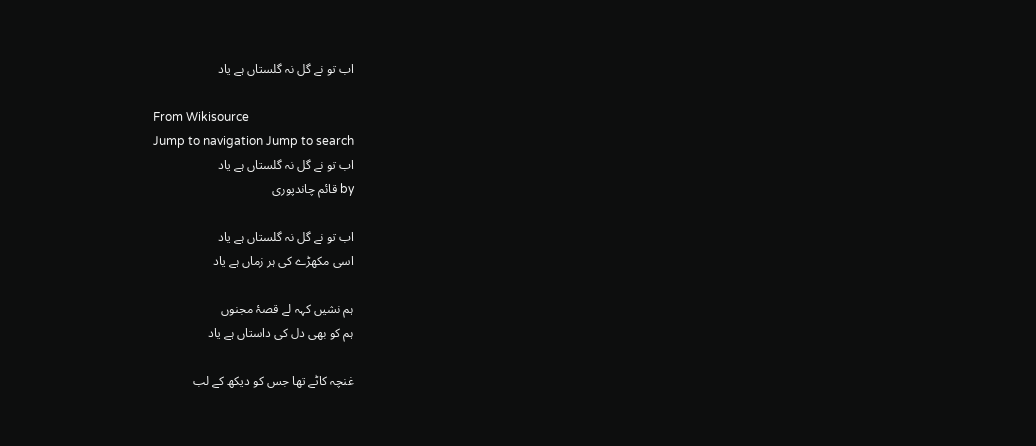اب تو نے گل نہ گلستاں ہے یاد

From Wikisource
Jump to navigation Jump to search
اب تو نے گل نہ گلستاں ہے یاد
by قائم چاندپوری

اب تو نے گل نہ گلستاں ہے یاد
اسی مکھڑے کی ہر زماں ہے یاد

ہم نشیں کہہ لے قصۂ مجنوں
ہم کو بھی دل کی داستاں ہے یاد

غنچہ کاٹے تھا جس کو دیکھ کے لب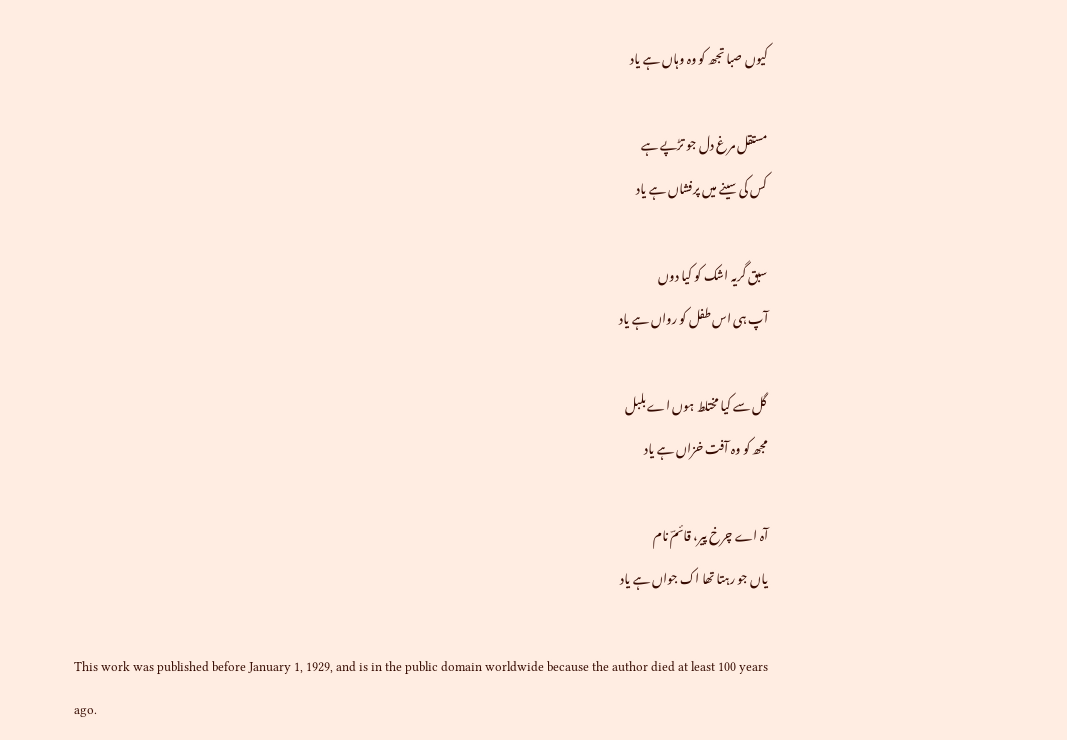کیوں صبا تجھ کو وہ وہاں ہے یاد

مستقل مرغ دل جو تڑپے ہے
کس کی سینے میں پرفشاں ہے یاد

سبق گریہ اشک کو کیا دوں
آپ ہی اس طفل کو رواں ہے یاد

گل سے کیا مختلط ہوں اے بلبل
مجھ کو وہ آفت خزاں ہے یاد

آہ اے چرخ پیر، قائمؔ نام
یاں جو رہتا تھا اک جواں ہے یاد

This work was published before January 1, 1929, and is in the public domain worldwide because the author died at least 100 years ago.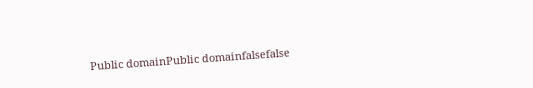Public domainPublic domainfalsefalse